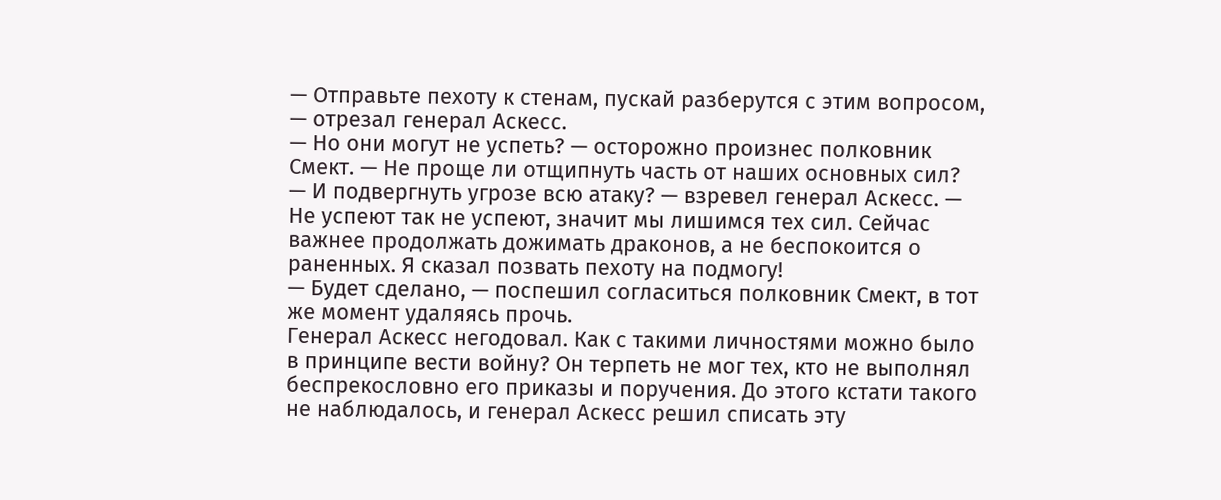— Отправьте пехоту к стенам, пускай разберутся с этим вопросом, — отрезал генерал Аскесс.
— Но они могут не успеть? — осторожно произнес полковник Смект. — Не проще ли отщипнуть часть от наших основных сил?
— И подвергнуть угрозе всю атаку? — взревел генерал Аскесс. — Не успеют так не успеют, значит мы лишимся тех сил. Сейчас важнее продолжать дожимать драконов, а не беспокоится о раненных. Я сказал позвать пехоту на подмогу!
— Будет сделано, — поспешил согласиться полковник Смект, в тот же момент удаляясь прочь.
Генерал Аскесс негодовал. Как с такими личностями можно было в принципе вести войну? Он терпеть не мог тех, кто не выполнял беспрекословно его приказы и поручения. До этого кстати такого не наблюдалось, и генерал Аскесс решил списать эту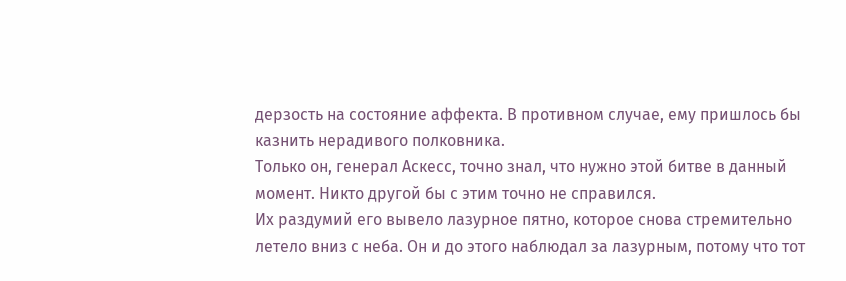дерзость на состояние аффекта. В противном случае, ему пришлось бы казнить нерадивого полковника.
Только он, генерал Аскесс, точно знал, что нужно этой битве в данный момент. Никто другой бы с этим точно не справился.
Их раздумий его вывело лазурное пятно, которое снова стремительно летело вниз с неба. Он и до этого наблюдал за лазурным, потому что тот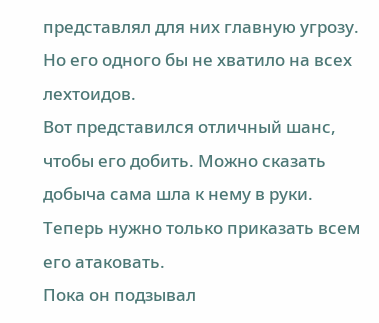представлял для них главную угрозу. Но его одного бы не хватило на всех лехтоидов.
Вот представился отличный шанс, чтобы его добить. Можно сказать добыча сама шла к нему в руки. Теперь нужно только приказать всем его атаковать.
Пока он подзывал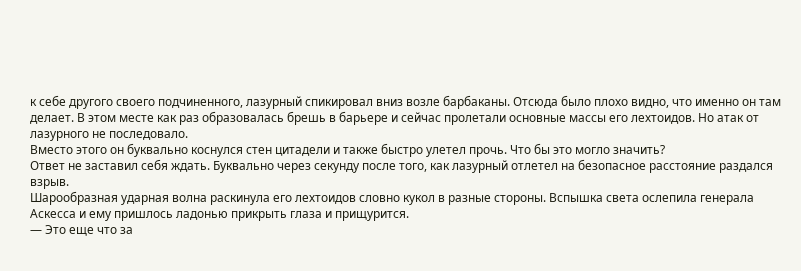к себе другого своего подчиненного, лазурный спикировал вниз возле барбаканы. Отсюда было плохо видно, что именно он там делает. В этом месте как раз образовалась брешь в барьере и сейчас пролетали основные массы его лехтоидов. Но атак от лазурного не последовало.
Вместо этого он буквально коснулся стен цитадели и также быстро улетел прочь. Что бы это могло значить?
Ответ не заставил себя ждать. Буквально через секунду после того, как лазурный отлетел на безопасное расстояние раздался взрыв.
Шарообразная ударная волна раскинула его лехтоидов словно кукол в разные стороны. Вспышка света ослепила генерала Аскесса и ему пришлось ладонью прикрыть глаза и прищурится.
— Это еще что за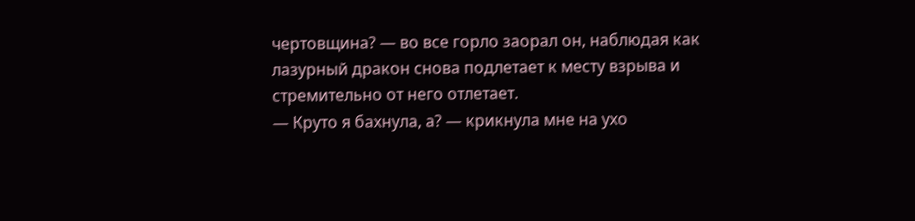чертовщина? — во все горло заорал он, наблюдая как лазурный дракон снова подлетает к месту взрыва и стремительно от него отлетает.
— Круто я бахнула, а? — крикнула мне на ухо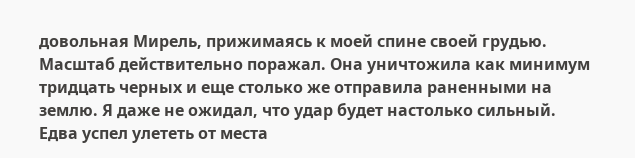довольная Мирель, прижимаясь к моей спине своей грудью.
Масштаб действительно поражал. Она уничтожила как минимум тридцать черных и еще столько же отправила раненными на землю. Я даже не ожидал, что удар будет настолько сильный. Едва успел улететь от места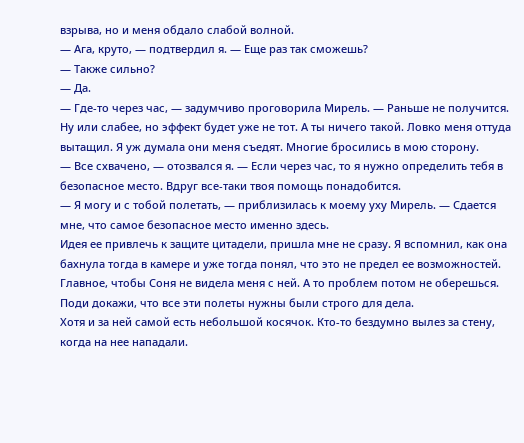взрыва, но и меня обдало слабой волной.
— Ага, круто, — подтвердил я. — Еще раз так сможешь?
— Также сильно?
— Да.
— Где-то через час, — задумчиво проговорила Мирель. — Раньше не получится. Ну или слабее, но эффект будет уже не тот. А ты ничего такой. Ловко меня оттуда вытащил. Я уж думала они меня съедят. Многие бросились в мою сторону.
— Все схвачено, — отозвался я. — Если через час, то я нужно определить тебя в безопасное место. Вдруг все-таки твоя помощь понадобится.
— Я могу и с тобой полетать, — приблизилась к моему уху Мирель. — Сдается мне, что самое безопасное место именно здесь.
Идея ее привлечь к защите цитадели, пришла мне не сразу. Я вспомнил, как она бахнула тогда в камере и уже тогда понял, что это не предел ее возможностей. Главное, чтобы Соня не видела меня с ней. А то проблем потом не оберешься. Поди докажи, что все эти полеты нужны были строго для дела.
Хотя и за ней самой есть небольшой косячок. Кто-то бездумно вылез за стену, когда на нее нападали.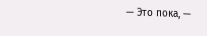— Это пока, —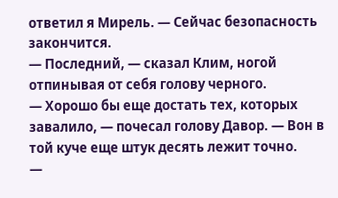ответил я Мирель. — Сейчас безопасность закончится.
— Последний, — сказал Клим, ногой отпинывая от себя голову черного.
— Хорошо бы еще достать тех, которых завалило, — почесал голову Давор. — Вон в той куче еще штук десять лежит точно.
—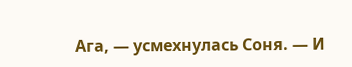Ага, — усмехнулась Соня. — И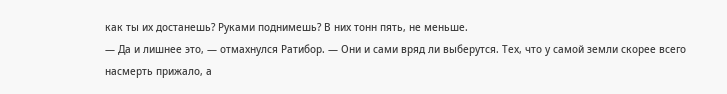как ты их достанешь? Руками поднимешь? В них тонн пять, не меньше.
— Да и лишнее это, — отмахнулся Ратибор. — Они и сами вряд ли выберутся. Тех, что у самой земли скорее всего насмерть прижало, а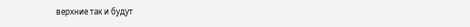верхние так и будут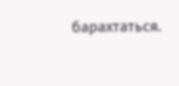барахтаться.